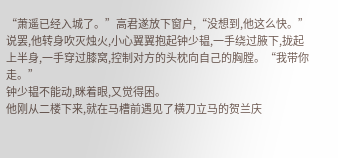“萧遥已经入城了。”高君遂放下窗户,“没想到,他这么快。”
说罢,他转身吹灭烛火,小心翼翼抱起钟少韫,一手绕过腋下,拢起上半身,一手穿过膝窝,控制对方的头枕向自己的胸膛。“我带你走。”
钟少韫不能动,眯着眼,又觉得困。
他刚从二楼下来,就在马槽前遇见了横刀立马的贺兰庆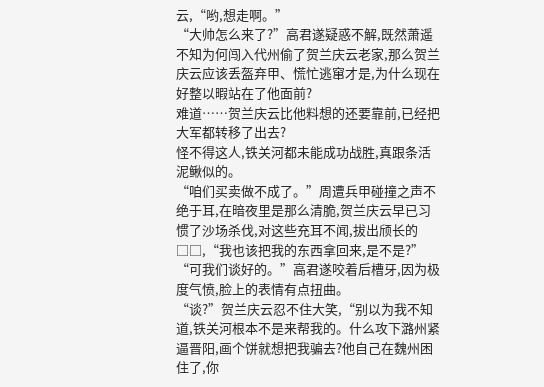云,“哟,想走啊。”
“大帅怎么来了?”高君遂疑惑不解,既然萧遥不知为何闯入代州偷了贺兰庆云老家,那么贺兰庆云应该丢盔弃甲、慌忙逃窜才是,为什么现在好整以暇站在了他面前?
难道……贺兰庆云比他料想的还要靠前,已经把大军都转移了出去?
怪不得这人,铁关河都未能成功战胜,真跟条活泥鳅似的。
“咱们买卖做不成了。”周遭兵甲碰撞之声不绝于耳,在暗夜里是那么清脆,贺兰庆云早已习惯了沙场杀伐,对这些充耳不闻,拔出颀长的□□,“我也该把我的东西拿回来,是不是?”
“可我们谈好的。”高君遂咬着后槽牙,因为极度气愤,脸上的表情有点扭曲。
“谈?”贺兰庆云忍不住大笑,“别以为我不知道,铁关河根本不是来帮我的。什么攻下潞州紧逼晋阳,画个饼就想把我骗去?他自己在魏州困住了,你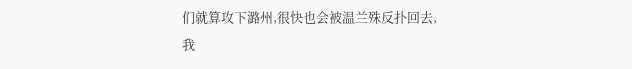们就算攻下潞州,很快也会被温兰殊反扑回去,我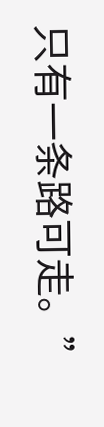只有一条路可走。”